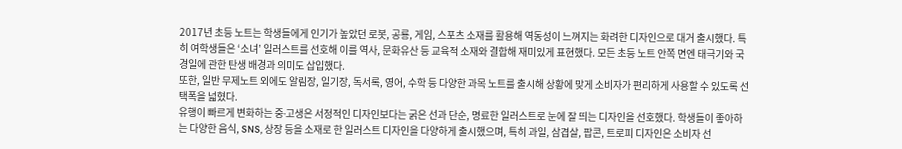2017년 초등 노트는 학생들에게 인기가 높았던 로봇, 공룡, 게임, 스포츠 소재를 활용해 역동성이 느껴지는 화려한 디자인으로 대거 출시했다. 특히 여학생들은 ‘소녀’ 일러스트를 선호해 이를 역사, 문화유산 등 교육적 소재와 결합해 재미있게 표현했다. 모든 초등 노트 안쪽 면엔 태극기와 국경일에 관한 탄생 배경과 의미도 삽입했다.
또한, 일반 무제노트 외에도 알림장, 일기장, 독서록, 영어, 수학 등 다양한 과목 노트를 출시해 상황에 맞게 소비자가 편리하게 사용할 수 있도록 선택폭을 넓혔다.
유행이 빠르게 변화하는 중∙고생은 서정적인 디자인보다는 굵은 선과 단순, 명료한 일러스트로 눈에 잘 띄는 디자인을 선호했다. 학생들이 좋아하는 다양한 음식, SNS, 상장 등을 소재로 한 일러스트 디자인을 다양하게 출시했으며, 특히 과일, 삼겹살, 팝콘, 트로피 디자인은 소비자 선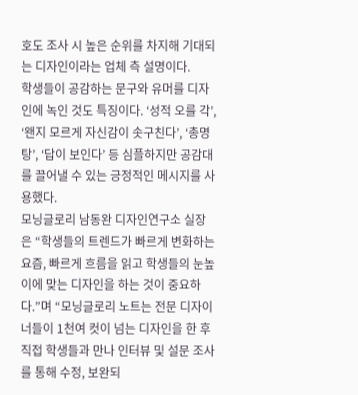호도 조사 시 높은 순위를 차지해 기대되는 디자인이라는 업체 측 설명이다.
학생들이 공감하는 문구와 유머를 디자인에 녹인 것도 특징이다. ‘성적 오를 각’, ‘왠지 모르게 자신감이 솟구친다’, ‘총명탕’, ‘답이 보인다’ 등 심플하지만 공감대를 끌어낼 수 있는 긍정적인 메시지를 사용했다.
모닝글로리 남동완 디자인연구소 실장은 “학생들의 트렌드가 빠르게 변화하는 요즘, 빠르게 흐름을 읽고 학생들의 눈높이에 맞는 디자인을 하는 것이 중요하다.”며 “모닝글로리 노트는 전문 디자이너들이 1천여 컷이 넘는 디자인을 한 후 직접 학생들과 만나 인터뷰 및 설문 조사를 통해 수정, 보완되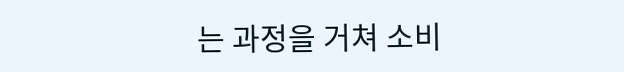는 과정을 거쳐 소비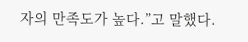자의 만족도가 높다.”고 말했다.